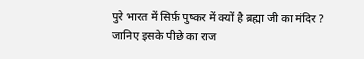पुरे भारत में सिर्फ़ पुष्कर में क्यों है ब्रह्मा जी का मंदिर ?
जानिए इसके पीछे का राज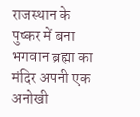राजस्थान के पुष्कर में बना भगवान ब्रह्मा का मंदिर अपनी एक अनोखी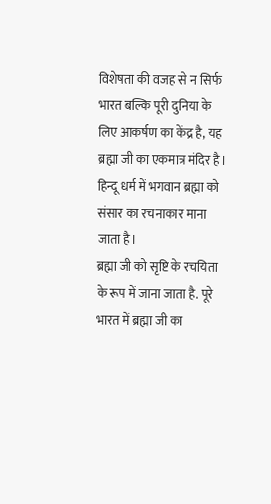विशेषता की वजह से न सिर्फ भारत बल्कि पूरी दुनिया के लिए आकर्षण का केंद्र है, यह ब्रह्मा जी का एकमात्र मंदिर है। हिन्दू धर्म में भगवान ब्रह्मा को संसार का रचनाकार माना जाता है।
ब्रह्मा जी को सृष्टि के रचयिता के रूप में जाना जाता है. पूरे भारत में ब्रह्मा जी का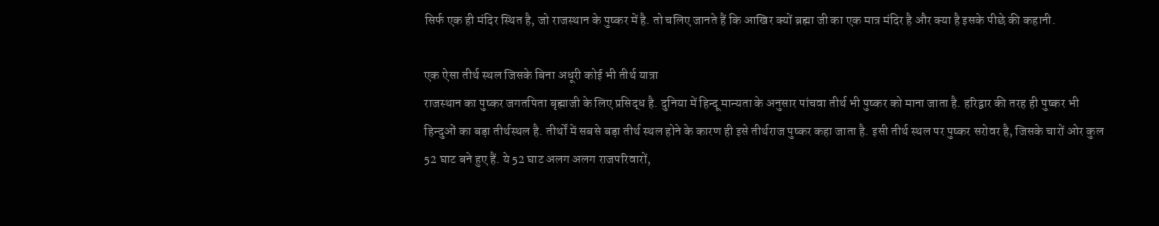सिर्फ एक ही मंदिर स्थित है, जो राजस्थान के पुष्कर में है. तो चलिए जानते हैं कि आखिर क्यों ब्रह्मा जी का एक मात्र मंदिर है और क्या है इसके पीछे की कहानी.

एक ऐसा तीर्थ स्थल जिसके बिना अधूरी कोई भी तीर्थ यात्रा
राजस्थान का पुष्कर जगतपिता बृह्माजी के लिए प्रसिद्ध है. दुनिया में हिन्दू मान्यता के अनुसार पांचवा तीर्थ भी पुष्कर को माना जाता है. हरिद्वार की तरह ही पुष्कर भी हिन्दुओं का बड़ा तीर्थस्थल है. तीर्थों में सबसे बड़ा तीर्थ स्थल होने के कारण ही इसे तीर्थराज पुष्कर कहा जाता है. इसी तीर्थ स्थल पर पुष्कर सरोवर है, जिसके चारों ओर कुल 52 घाट बने हुए हैं. ये 52 घाट अलग अलग राजपरिवारों,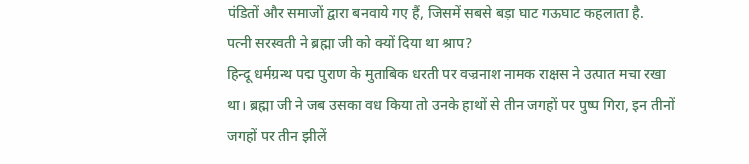पंडितों और समाजों द्वारा बनवाये गए हैं, जिसमें सबसे बड़ा घाट गऊघाट कहलाता है.
पत्नी सरस्वती ने ब्रह्मा जी को क्यों दिया था श्राप?
हिन्दू धर्मग्रन्थ पद्म पुराण के मुताबिक धरती पर वज्रनाश नामक राक्षस ने उत्पात मचा रखा था। ब्रह्मा जी ने जब उसका वध किया तो उनके हाथों से तीन जगहों पर पुष्प गिरा, इन तीनों जगहों पर तीन झीलें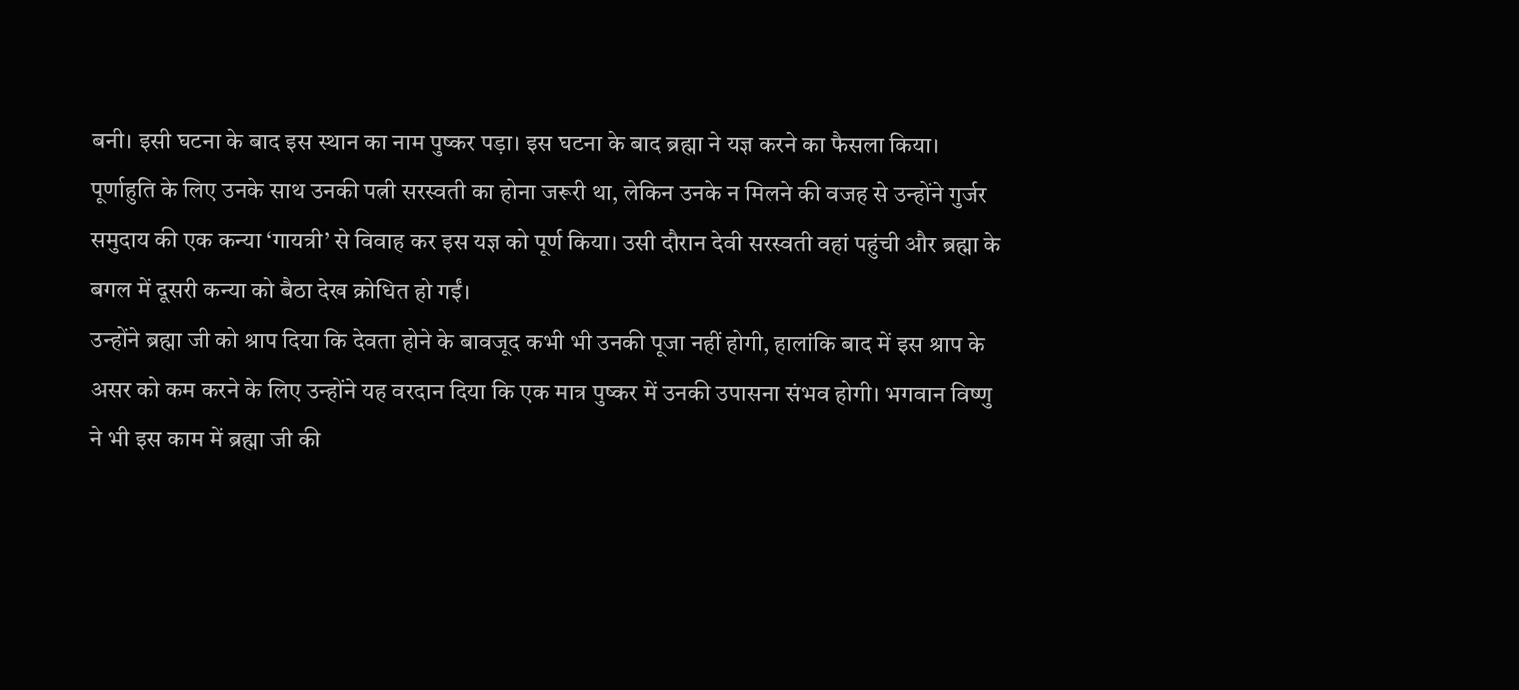बनी। इसी घटना के बाद इस स्थान का नाम पुष्कर पड़ा। इस घटना के बाद ब्रह्मा ने यज्ञ करने का फैसला किया।
पूर्णाहुति के लिए उनके साथ उनकी पत्नी सरस्वती का होना जरूरी था, लेकिन उनके न मिलने की वजह से उन्होंने गुर्जर समुदाय की एक कन्या ‘गायत्री’ से विवाह कर इस यज्ञ को पूर्ण किया। उसी दौरान देवी सरस्वती वहां पहुंची और ब्रह्मा के बगल में दूसरी कन्या को बैठा देख क्रोधित हो गईं।
उन्होंने ब्रह्मा जी को श्राप दिया कि देवता होने के बावजूद कभी भी उनकी पूजा नहीं होगी, हालांकि बाद में इस श्राप के असर को कम करने के लिए उन्होंने यह वरदान दिया कि एक मात्र पुष्कर में उनकी उपासना संभव होगी। भगवान विष्णु ने भी इस काम में ब्रह्मा जी की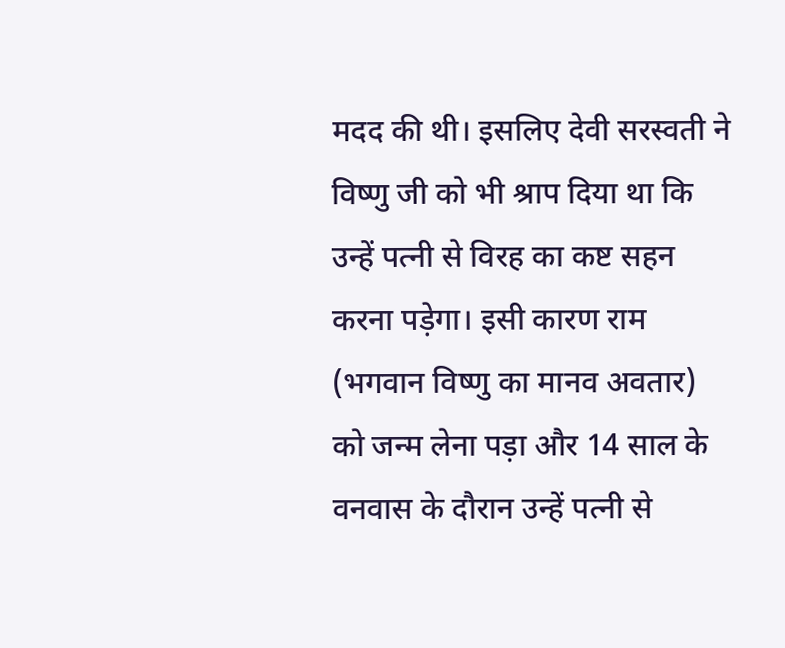मदद की थी। इसलिए देवी सरस्वती ने विष्णु जी को भी श्राप दिया था कि उन्हें पत्नी से विरह का कष्ट सहन करना पड़ेगा। इसी कारण राम (भगवान विष्णु का मानव अवतार) को जन्म लेना पड़ा और 14 साल के वनवास के दौरान उन्हें पत्नी से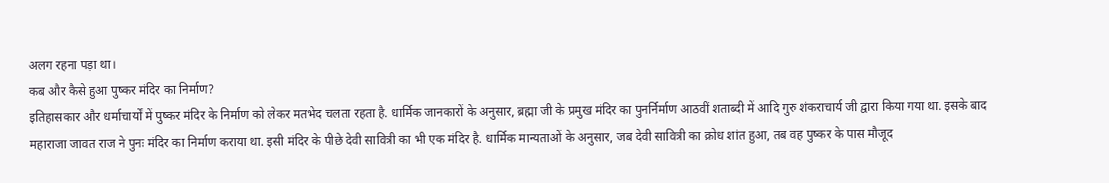अलग रहना पड़ा था।
कब और कैसे हुआ पुष्कर मंदिर का निर्माण?
इतिहासकार और धर्माचार्यों में पुष्कर मंदिर के निर्माण को लेकर मतभेद चलता रहता है. धार्मिक जानकारों के अनुसार, ब्रह्मा जी के प्रमुख मंदिर का पुनर्निर्माण आठवीं शताब्दी में आदि गुरु शंकराचार्य जी द्वारा किया गया था. इसके बाद महाराजा जावत राज ने पुनः मंदिर का निर्माण कराया था. इसी मंदिर के पीछे देवी सावित्री का भी एक मंदिर है. धार्मिक मान्यताओं के अनुसार, जब देवी सावित्री का क्रोध शांत हुआ, तब वह पुष्कर के पास मौजूद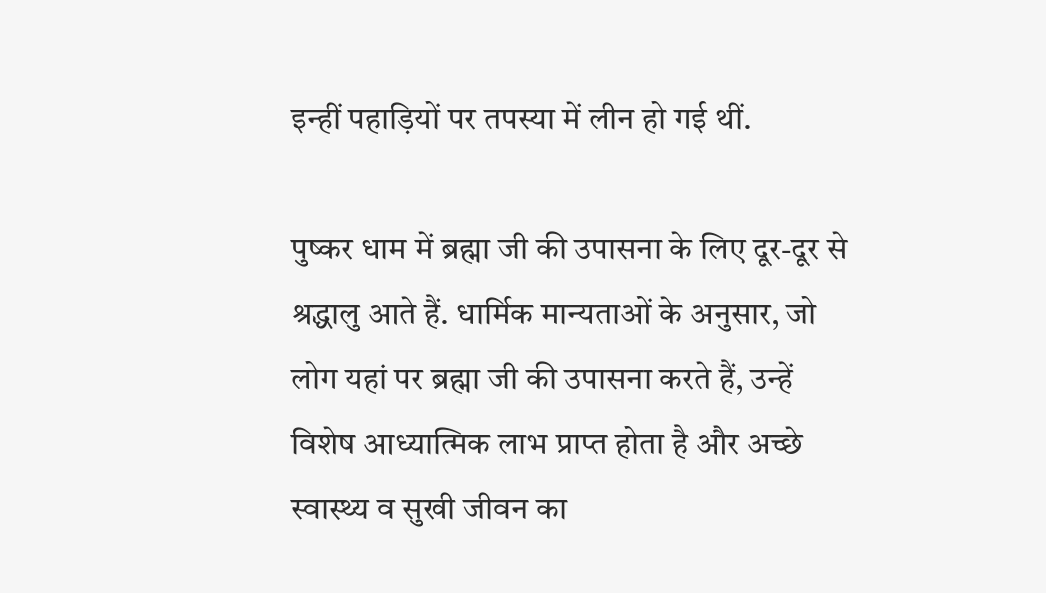इन्हीं पहाड़ियों पर तपस्या में लीन हो गई थीं.

पुष्कर धाम में ब्रह्मा जी की उपासना के लिए दूर-दूर से श्रद्धालु आते हैं. धार्मिक मान्यताओं के अनुसार, जो लोग यहां पर ब्रह्मा जी की उपासना करते हैं, उन्हें विशेष आध्यात्मिक लाभ प्राप्त होता है और अच्छे स्वास्थ्य व सुखी जीवन का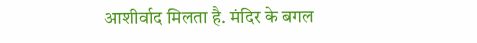आशीर्वाद मिलता है. मंदिर के बगल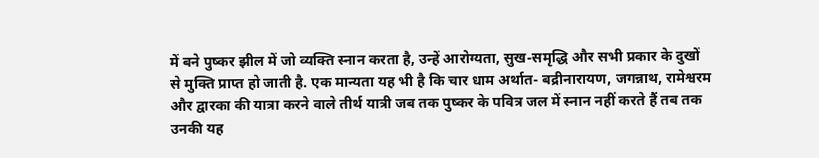में बने पुष्कर झील में जो व्यक्ति स्नान करता है, उन्हें आरोग्यता, सुख-समृद्धि और सभी प्रकार के दुखों से मुक्ति प्राप्त हो जाती है. एक मान्यता यह भी है कि चार धाम अर्थात- बद्रीनारायण, जगन्नाथ, रामेश्वरम और द्वारका की यात्रा करने वाले तीर्थ यात्री जब तक पुष्कर के पवित्र जल में स्नान नहीं करते हैं तब तक उनकी यह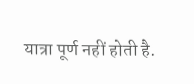यात्रा पूर्ण नहीं होती है.